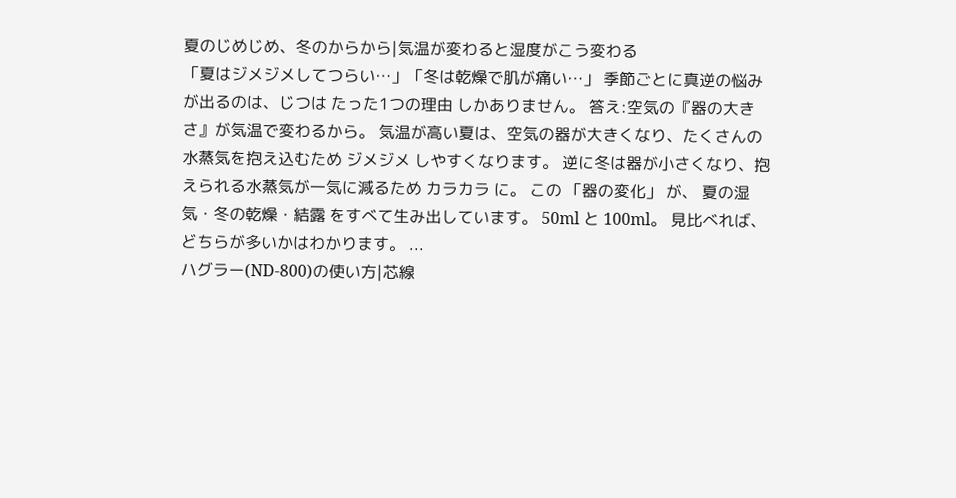夏のじめじめ、冬のからから|気温が変わると湿度がこう変わる
「夏はジメジメしてつらい…」「冬は乾燥で肌が痛い…」 季節ごとに真逆の悩みが出るのは、じつは たった1つの理由 しかありません。 答え:空気の『器の大きさ』が気温で変わるから。 気温が高い夏は、空気の器が大きくなり、たくさんの水蒸気を抱え込むため ジメジメ しやすくなります。 逆に冬は器が小さくなり、抱えられる水蒸気が一気に減るため カラカラ に。 この 「器の変化」 が、 夏の湿気・冬の乾燥・結露 をすべて生み出しています。 50ml と 100ml。 見比べれば、どちらが多いかはわかります。 ...
ハグラー(ND-800)の使い方|芯線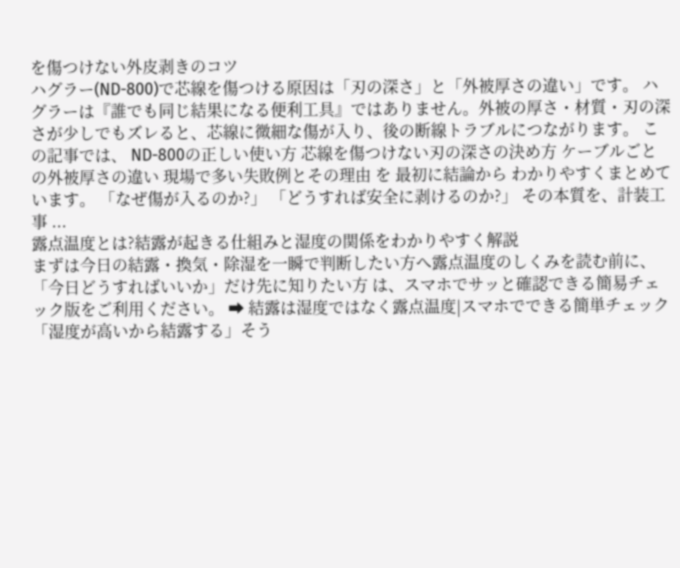を傷つけない外皮剥きのコツ
ハグラー(ND-800)で芯線を傷つける原因は「刃の深さ」と「外被厚さの違い」です。 ハグラーは『誰でも同じ結果になる便利工具』ではありません。外被の厚さ・材質・刃の深さが少しでもズレると、芯線に微細な傷が入り、後の断線トラブルにつながります。 この記事では、 ND-800の正しい使い方 芯線を傷つけない刃の深さの決め方 ケーブルごとの外被厚さの違い 現場で多い失敗例とその理由 を 最初に結論から わかりやすくまとめています。 「なぜ傷が入るのか?」 「どうすれば安全に剥けるのか?」 その本質を、計装工事 ...
露点温度とは?結露が起きる仕組みと湿度の関係をわかりやすく解説
まずは今日の結露・換気・除湿を一瞬で判断したい方へ露点温度のしくみを読む前に、「今日どうすればいいか」だけ先に知りたい方 は、スマホでサッと確認できる簡易チェック版をご利用ください。 ➡ 結露は湿度ではなく露点温度|スマホでできる簡単チェック 「湿度が高いから結露する」そう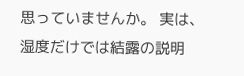思っていませんか。 実は、湿度だけでは結露の説明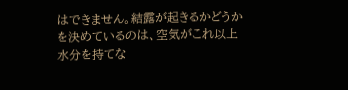はできません。結露が起きるかどうかを決めているのは、空気がこれ以上水分を持てな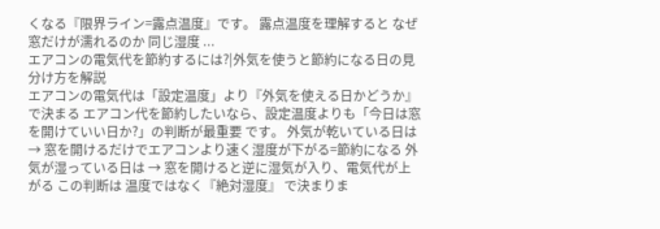くなる『限界ライン=露点温度』です。 露点温度を理解すると なぜ窓だけが濡れるのか 同じ湿度 ...
エアコンの電気代を節約するには?|外気を使うと節約になる日の見分け方を解説
エアコンの電気代は「設定温度」より『外気を使える日かどうか』で決まる エアコン代を節約したいなら、設定温度よりも「今日は窓を開けていい日か?」の判断が最重要 です。 外気が乾いている日は → 窓を開けるだけでエアコンより速く湿度が下がる=節約になる 外気が湿っている日は → 窓を開けると逆に湿気が入り、電気代が上がる この判断は 温度ではなく『絶対湿度』 で決まりま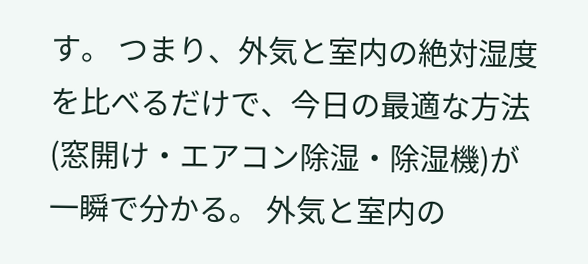す。 つまり、外気と室内の絶対湿度を比べるだけで、今日の最適な方法(窓開け・エアコン除湿・除湿機)が一瞬で分かる。 外気と室内の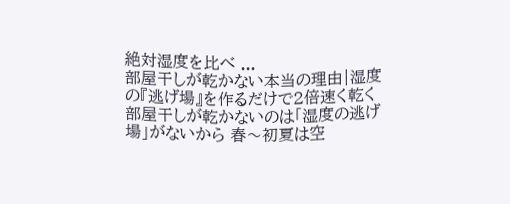絶対湿度を比べ ...
部屋干しが乾かない本当の理由|湿度の『逃げ場』を作るだけで2倍速く乾く
部屋干しが乾かないのは「湿度の逃げ場」がないから 春〜初夏は空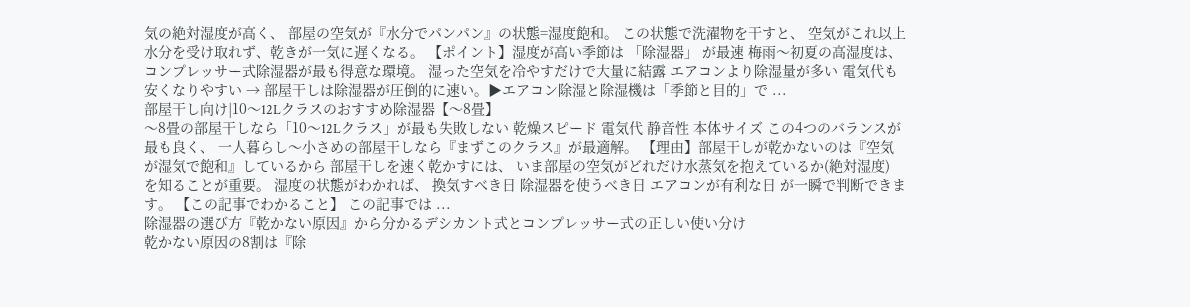気の絶対湿度が高く、 部屋の空気が『水分でパンパン』の状態=湿度飽和。 この状態で洗濯物を干すと、 空気がこれ以上水分を受け取れず、乾きが一気に遅くなる。 【ポイント】湿度が高い季節は 「除湿器」 が最速 梅雨〜初夏の高湿度は、 コンプレッサー式除湿器が最も得意な環境。 湿った空気を冷やすだけで大量に結露 エアコンより除湿量が多い 電気代も安くなりやすい → 部屋干しは除湿器が圧倒的に速い。▶エアコン除湿と除湿機は「季節と目的」で ...
部屋干し向け|10〜12Lクラスのおすすめ除湿器【〜8畳】
〜8畳の部屋干しなら「10〜12Lクラス」が最も失敗しない 乾燥スピード 電気代 静音性 本体サイズ この4つのバランスが最も良く、 一人暮らし〜小さめの部屋干しなら『まずこのクラス』が最適解。 【理由】部屋干しが乾かないのは『空気が湿気で飽和』しているから 部屋干しを速く乾かすには、 いま部屋の空気がどれだけ水蒸気を抱えているか(絶対湿度) を知ることが重要。 湿度の状態がわかれば、 換気すべき日 除湿器を使うべき日 エアコンが有利な日 が一瞬で判断できます。 【この記事でわかること】 この記事では ...
除湿器の選び方『乾かない原因』から分かるデシカント式とコンプレッサー式の正しい使い分け
乾かない原因の8割は『除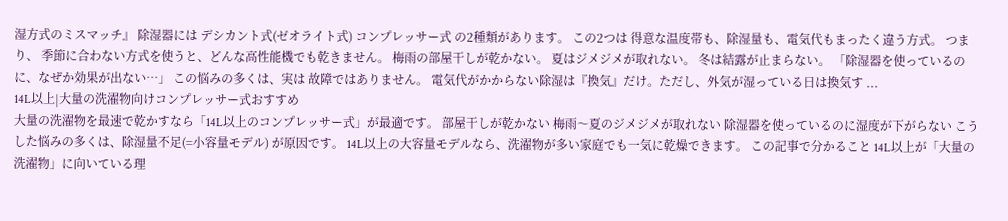湿方式のミスマッチ』 除湿器には デシカント式(ゼオライト式) コンプレッサー式 の2種類があります。 この2つは 得意な温度帯も、除湿量も、電気代もまったく違う方式。 つまり、 季節に合わない方式を使うと、どんな高性能機でも乾きません。 梅雨の部屋干しが乾かない。 夏はジメジメが取れない。 冬は結露が止まらない。 「除湿器を使っているのに、なぜか効果が出ない…」 この悩みの多くは、実は 故障ではありません。 電気代がかからない除湿は『換気』だけ。ただし、外気が湿っている日は換気す ...
14L以上|大量の洗濯物向けコンプレッサー式おすすめ
大量の洗濯物を最速で乾かすなら「14L以上のコンプレッサー式」が最適です。 部屋干しが乾かない 梅雨〜夏のジメジメが取れない 除湿器を使っているのに湿度が下がらない こうした悩みの多くは、除湿量不足(=小容量モデル) が原因です。 14L以上の大容量モデルなら、洗濯物が多い家庭でも一気に乾燥できます。 この記事で分かること 14L以上が「大量の洗濯物」に向いている理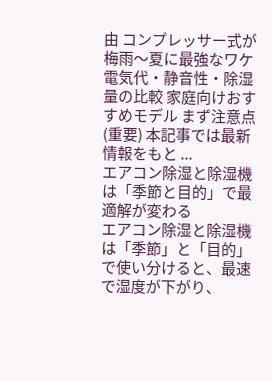由 コンプレッサー式が梅雨〜夏に最強なワケ 電気代・静音性・除湿量の比較 家庭向けおすすめモデル まず注意点(重要) 本記事では最新情報をもと ...
エアコン除湿と除湿機は「季節と目的」で最適解が変わる
エアコン除湿と除湿機は「季節」と「目的」で使い分けると、最速で湿度が下がり、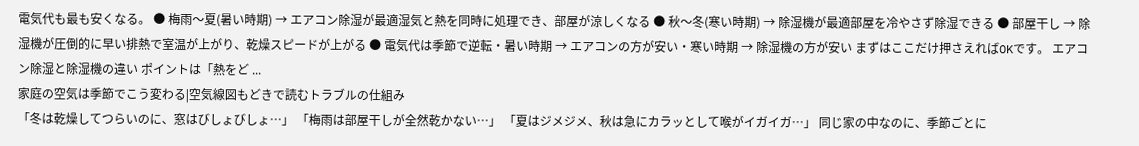電気代も最も安くなる。 ● 梅雨〜夏(暑い時期) → エアコン除湿が最適湿気と熱を同時に処理でき、部屋が涼しくなる ● 秋〜冬(寒い時期) → 除湿機が最適部屋を冷やさず除湿できる ● 部屋干し → 除湿機が圧倒的に早い排熱で室温が上がり、乾燥スピードが上がる ● 電気代は季節で逆転・暑い時期 → エアコンの方が安い・寒い時期 → 除湿機の方が安い まずはここだけ押さえればOKです。 エアコン除湿と除湿機の違い ポイントは「熱をど ...
家庭の空気は季節でこう変わる|空気線図もどきで読むトラブルの仕組み
「冬は乾燥してつらいのに、窓はびしょびしょ…」 「梅雨は部屋干しが全然乾かない…」 「夏はジメジメ、秋は急にカラッとして喉がイガイガ…」 同じ家の中なのに、季節ごとに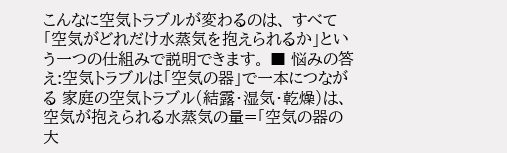こんなに空気トラブルが変わるのは、 すべて「空気がどれだけ水蒸気を抱えられるか」という一つの仕組みで説明できます。 ■ 悩みの答え:空気トラブルは「空気の器」で一本につながる 家庭の空気トラブル(結露・湿気・乾燥)は、 空気が抱えられる水蒸気の量=「空気の器の大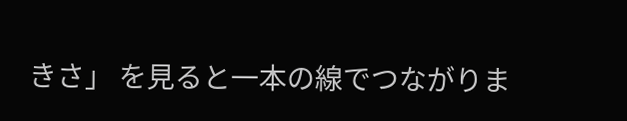きさ」 を見ると一本の線でつながりま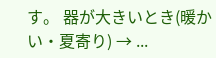す。 器が大きいとき(暖かい・夏寄り) → ...